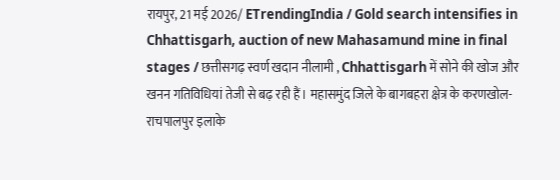रायपुर, 21 मई 2026/ ETrendingIndia / Gold search intensifies in Chhattisgarh, auction of new Mahasamund mine in final stages / छत्तीसगढ़ स्वर्ण खदान नीलामी , Chhattisgarh में सोने की खोज और खनन गतिविधियां तेजी से बढ़ रही हैं। महासमुंद जिले के बागबहरा क्षेत्र के करणखोल-राचपालपुर इलाके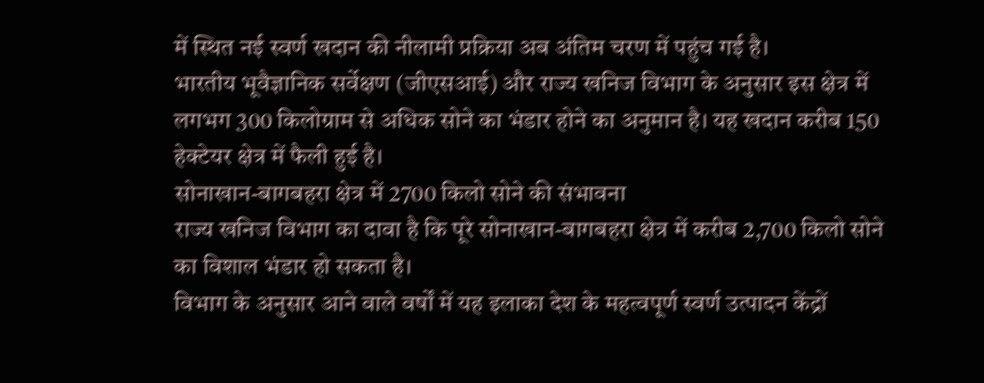में स्थित नई स्वर्ण खदान की नीलामी प्रक्रिया अब अंतिम चरण में पहुंच गई है।
भारतीय भूवैज्ञानिक सर्वेक्षण (जीएसआई) और राज्य खनिज विभाग के अनुसार इस क्षेत्र में लगभग 300 किलोग्राम से अधिक सोने का भंडार होने का अनुमान है। यह खदान करीब 150 हेक्टेयर क्षेत्र में फैली हुई है।
सोनाखान-बागबहरा क्षेत्र में 2700 किलो सोने की संभावना
राज्य खनिज विभाग का दावा है कि पूरे सोनाखान-बागबहरा क्षेत्र में करीब 2,700 किलो सोने का विशाल भंडार हो सकता है।
विभाग के अनुसार आने वाले वर्षों में यह इलाका देश के महत्वपूर्ण स्वर्ण उत्पादन केंद्रों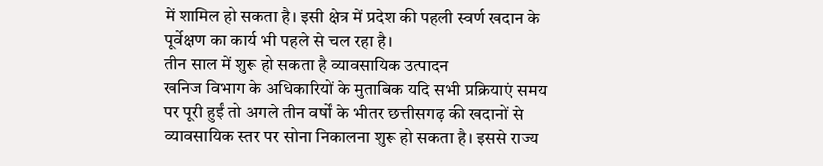में शामिल हो सकता है। इसी क्षेत्र में प्रदेश की पहली स्वर्ण खदान के पूर्वेक्षण का कार्य भी पहले से चल रहा है।
तीन साल में शुरू हो सकता है व्यावसायिक उत्पादन
खनिज विभाग के अधिकारियों के मुताबिक यदि सभी प्रक्रियाएं समय पर पूरी हुईं तो अगले तीन वर्षों के भीतर छत्तीसगढ़ की खदानों से व्यावसायिक स्तर पर सोना निकालना शुरू हो सकता है। इससे राज्य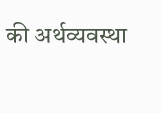की अर्थव्यवस्था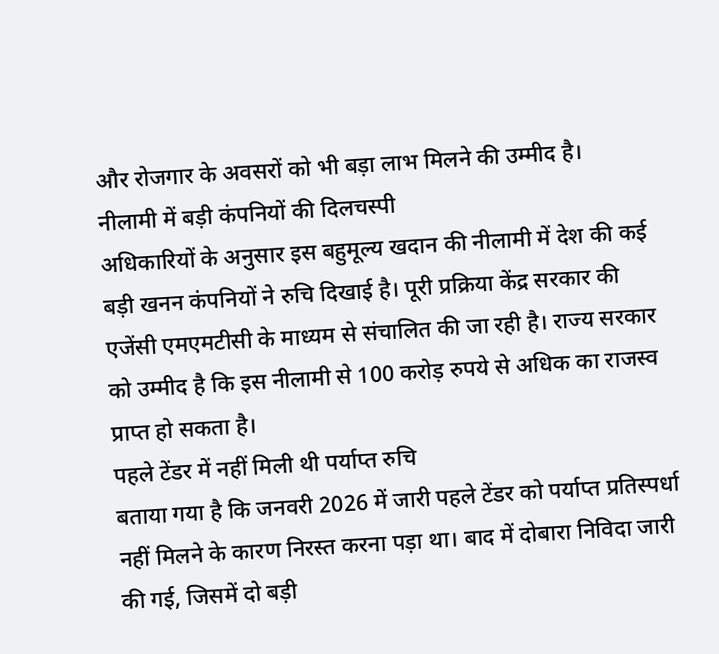और रोजगार के अवसरों को भी बड़ा लाभ मिलने की उम्मीद है।
नीलामी में बड़ी कंपनियों की दिलचस्पी
अधिकारियों के अनुसार इस बहुमूल्य खदान की नीलामी में देश की कई बड़ी खनन कंपनियों ने रुचि दिखाई है। पूरी प्रक्रिया केंद्र सरकार की एजेंसी एमएमटीसी के माध्यम से संचालित की जा रही है। राज्य सरकार को उम्मीद है कि इस नीलामी से 100 करोड़ रुपये से अधिक का राजस्व प्राप्त हो सकता है।
पहले टेंडर में नहीं मिली थी पर्याप्त रुचि
बताया गया है कि जनवरी 2026 में जारी पहले टेंडर को पर्याप्त प्रतिस्पर्धा नहीं मिलने के कारण निरस्त करना पड़ा था। बाद में दोबारा निविदा जारी की गई, जिसमें दो बड़ी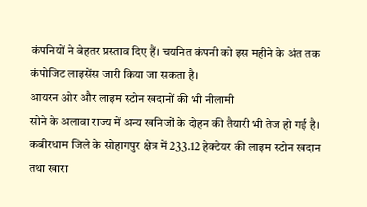कंपनियों ने बेहतर प्रस्ताव दिए हैं। चयनित कंपनी को इस महीने के अंत तक कंपोजिट लाइसेंस जारी किया जा सकता है।
आयरन ओर और लाइम स्टोन खदानों की भी नीलामी
सोने के अलावा राज्य में अन्य खनिजों के दोहन की तैयारी भी तेज हो गई है। कबीरधाम जिले के सोहागपुर क्षेत्र में 233.12 हेक्टेयर की लाइम स्टोन खदान तथा खारा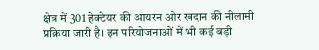क्षेत्र में 301 हेक्टेयर की आयरन ओर खदान की नीलामी प्रक्रिया जारी है। इन परियोजनाओं में भी कई बड़ी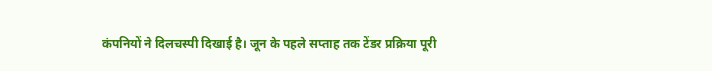कंपनियों ने दिलचस्पी दिखाई है। जून के पहले सप्ताह तक टेंडर प्रक्रिया पूरी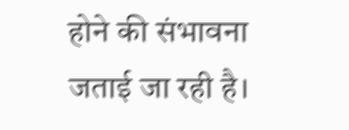होने की संभावना जताई जा रही है।